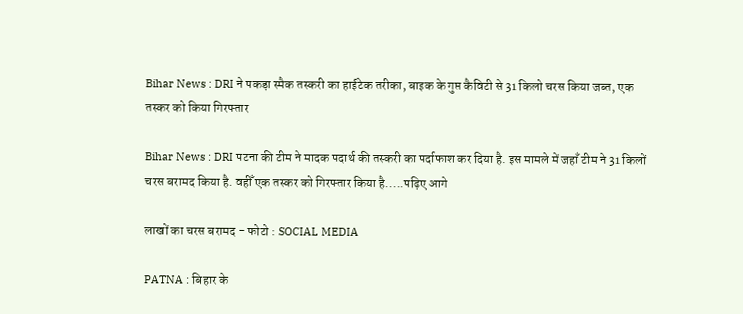Bihar News : DRI ने पकड़ा स्मैक तस्करी का हाईटेक तरीका, बाइक के गुप्त कैविटी से 31 किलो चरस किया जब्त, एक तस्कर को किया गिरफ्तार

Bihar News : DRI पटना की टीम ने मादक पदार्थ की तस्करी का पर्दाफाश कर दिया है. इस मामले में जहाँ टीम ने 31 किलों चरस बरामद किया है. वहीँ एक तस्कर को गिरफ्तार किया है.....पढ़िए आगे

लाखों का चरस बरामद - फोटो : SOCIAL MEDIA

PATNA : बिहार के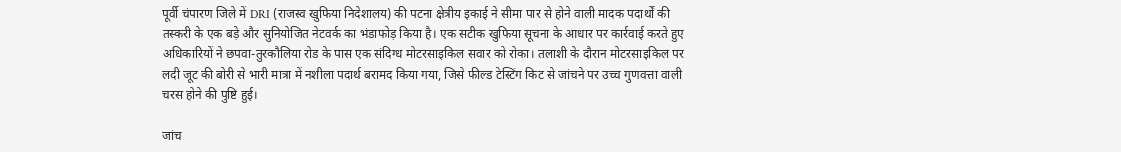पूर्वी चंपारण जिले में DRI (राजस्व खुफिया निदेशालय) की पटना क्षेत्रीय इकाई ने सीमा पार से होने वाली मादक पदार्थों की तस्करी के एक बड़े और सुनियोजित नेटवर्क का भंडाफोड़ किया है। एक सटीक खुफिया सूचना के आधार पर कार्रवाई करते हुए अधिकारियों ने छपवा-तुरकौलिया रोड के पास एक संदिग्ध मोटरसाइकिल सवार को रोका। तलाशी के दौरान मोटरसाइकिल पर लदी जूट की बोरी से भारी मात्रा में नशीला पदार्थ बरामद किया गया, जिसे फील्ड टेस्टिंग किट से जांचने पर उच्च गुणवत्ता वाली चरस होने की पुष्टि हुई।

जांच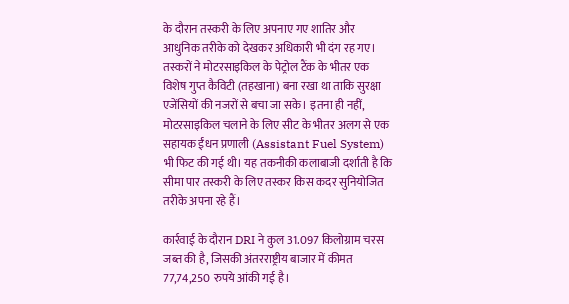के दौरान तस्करी के लिए अपनाए गए शातिर और आधुनिक तरीके को देखकर अधिकारी भी दंग रह गए। तस्करों ने मोटरसाइकिल के पेट्रोल टैंक के भीतर एक विशेष गुप्त कैविटी (तहखाना) बना रखा था ताकि सुरक्षा एजेंसियों की नजरों से बचा जा सके। इतना ही नहीं, मोटरसाइकिल चलाने के लिए सीट के भीतर अलग से एक सहायक ईंधन प्रणाली (Assistant Fuel System) भी फिट की गई थी। यह तकनीकी कलाबाजी दर्शाती है कि सीमा पार तस्करी के लिए तस्कर किस कदर सुनियोजित तरीके अपना रहे हैं।

कार्रवाई के दौरान DRI ने कुल 31.097 किलोग्राम चरस जब्त की है, जिसकी अंतरराष्ट्रीय बाजार में कीमत 77,74,250 रुपये आंकी गई है।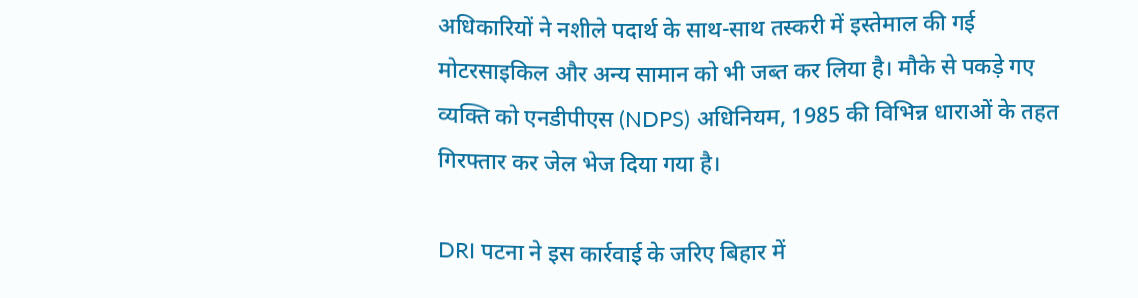अधिकारियों ने नशीले पदार्थ के साथ-साथ तस्करी में इस्तेमाल की गई मोटरसाइकिल और अन्य सामान को भी जब्त कर लिया है। मौके से पकड़े गए व्यक्ति को एनडीपीएस (NDPS) अधिनियम, 1985 की विभिन्न धाराओं के तहत गिरफ्तार कर जेल भेज दिया गया है।

DRI पटना ने इस कार्रवाई के जरिए बिहार में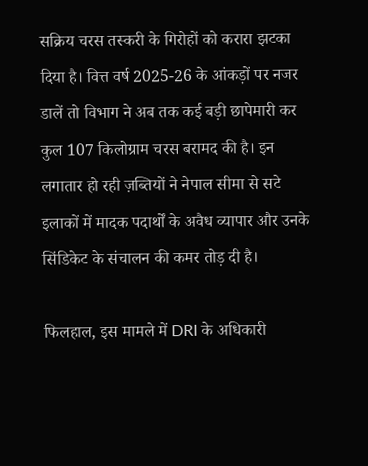सक्रिय चरस तस्करी के गिरोहों को करारा झटका दिया है। वित्त वर्ष 2025-26 के आंकड़ों पर नजर डालें तो विभाग ने अब तक कई बड़ी छापेमारी कर कुल 107 किलोग्राम चरस बरामद की है। इन लगातार हो रही ज़ब्तियों ने नेपाल सीमा से सटे इलाकों में मादक पदार्थों के अवैध व्यापार और उनके सिंडिकेट के संचालन की कमर तोड़ दी है।

फिलहाल, इस मामले में DRI के अधिकारी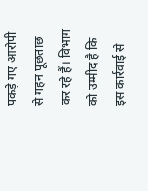पकड़े गए आरोपी से गहन पूछताछ कर रहे हैं। विभाग को उम्मीद है कि इस कार्रवाई से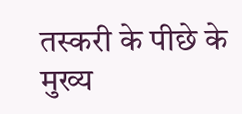तस्करी के पीछे के मुख्य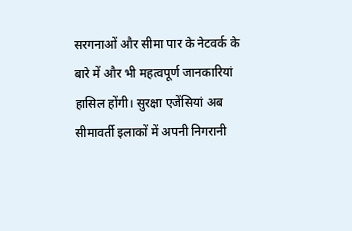सरगनाओं और सीमा पार के नेटवर्क के बारे में और भी महत्वपूर्ण जानकारियां हासिल होंगी। सुरक्षा एजेंसियां अब सीमावर्ती इलाकों में अपनी निगरानी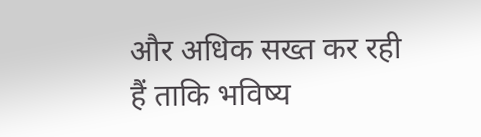और अधिक सख्त कर रही हैं ताकि भविष्य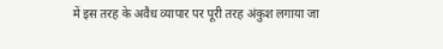में इस तरह के अवैध व्यापार पर पूरी तरह अंकुश लगाया जा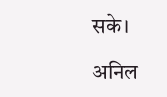सके।

अनिल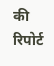की रिपोर्ट